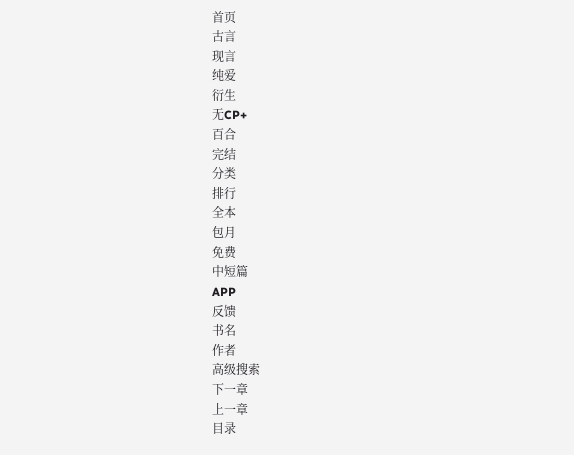首页
古言
现言
纯爱
衍生
无CP+
百合
完结
分类
排行
全本
包月
免费
中短篇
APP
反馈
书名
作者
高级搜索
下一章
上一章
目录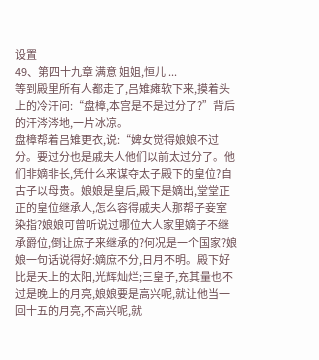设置
49、第四十九章 满意 姐姐,恒儿 ...
等到殿里所有人都走了,吕雉瘫软下来,摸着头上的冷汗问:“盘樟,本宫是不是过分了?”背后的汗涔涔地,一片冰凉。
盘樟帮着吕雉更衣,说:“婢女觉得娘娘不过分。要过分也是戚夫人他们以前太过分了。他们非嫡非长,凭什么来谋夺太子殿下的皇位?自古子以母贵。娘娘是皇后,殿下是嫡出,堂堂正正的皇位继承人,怎么容得戚夫人那帮子妾室染指?娘娘可曾听说过哪位大人家里嫡子不继承爵位,倒让庶子来继承的?何况是一个国家?娘娘一句话说得好:嫡庶不分,日月不明。殿下好比是天上的太阳,光辉灿烂;三皇子,充其量也不过是晚上的月亮,娘娘要是高兴呢,就让他当一回十五的月亮,不高兴呢,就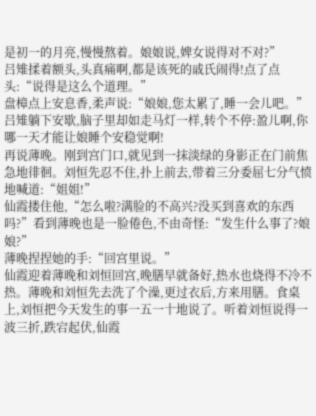是初一的月亮,慢慢熬着。娘娘说,婢女说得对不对?”
吕雉揉着额头,头真痛啊,都是该死的戚氏闹得!点了点头:“说得是这么个道理。”
盘樟点上安息香,柔声说:“娘娘,您太累了,睡一会儿吧。”
吕雉躺下安歇,脑子里却如走马灯一样,转个不停:盈儿啊,你哪一天才能让娘睡个安稳觉啊!
再说薄晚。刚到宫门口,就见到一抹淡绿的身影正在门前焦急地徘徊。刘恒先忍不住,扑上前去,带着三分委屈七分气愤地喊道:“姐姐!”
仙霞搂住他,“怎么啦?满脸的不高兴?没买到喜欢的东西吗?”看到薄晚也是一脸倦色,不由奇怪:“发生什么事了?娘娘?”
薄晚捏捏她的手:“回宫里说。”
仙霞迎着薄晚和刘恒回宫,晚膳早就备好,热水也烧得不冷不热。薄晚和刘恒先去洗了个澡,更过衣后,方来用膳。食桌上,刘恒把今天发生的事一五一十地说了。听着刘恒说得一波三折,跌宕起伏,仙霞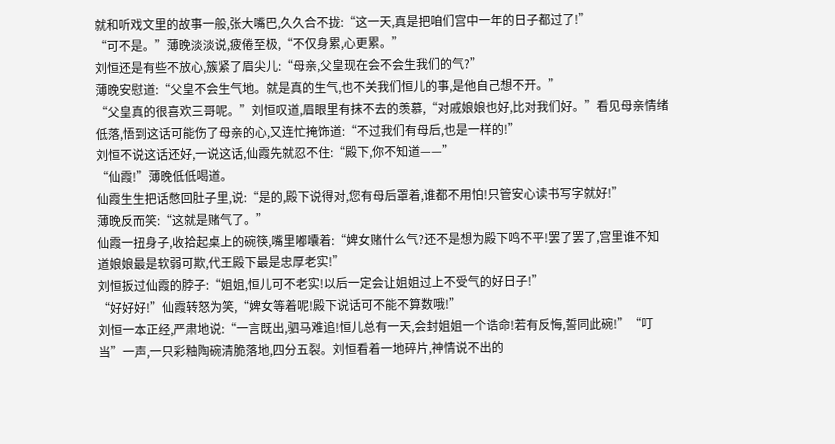就和听戏文里的故事一般,张大嘴巴,久久合不拢:“这一天,真是把咱们宫中一年的日子都过了!”
“可不是。”薄晚淡淡说,疲倦至极,“不仅身累,心更累。”
刘恒还是有些不放心,簇紧了眉尖儿:“母亲,父皇现在会不会生我们的气?”
薄晚安慰道:“父皇不会生气地。就是真的生气,也不关我们恒儿的事,是他自己想不开。”
“父皇真的很喜欢三哥呢。”刘恒叹道,眉眼里有抹不去的羡慕,“对戚娘娘也好,比对我们好。”看见母亲情绪低落,悟到这话可能伤了母亲的心,又连忙掩饰道:“不过我们有母后,也是一样的!”
刘恒不说这话还好,一说这话,仙霞先就忍不住:“殿下,你不知道——”
“仙霞!”薄晚低低喝道。
仙霞生生把话憋回肚子里,说:“是的,殿下说得对,您有母后罩着,谁都不用怕!只管安心读书写字就好!”
薄晚反而笑:“这就是赌气了。”
仙霞一扭身子,收拾起桌上的碗筷,嘴里嘟囔着:“婢女赌什么气?还不是想为殿下鸣不平!罢了罢了,宫里谁不知道娘娘最是软弱可欺,代王殿下最是忠厚老实!”
刘恒扳过仙霞的脖子:“姐姐,恒儿可不老实!以后一定会让姐姐过上不受气的好日子!”
“好好好!”仙霞转怒为笑,“婢女等着呢!殿下说话可不能不算数哦!”
刘恒一本正经,严肃地说:“一言既出,驷马难追!恒儿总有一天,会封姐姐一个诰命!若有反悔,誓同此碗!”“叮当”一声,一只彩釉陶碗清脆落地,四分五裂。刘恒看着一地碎片,神情说不出的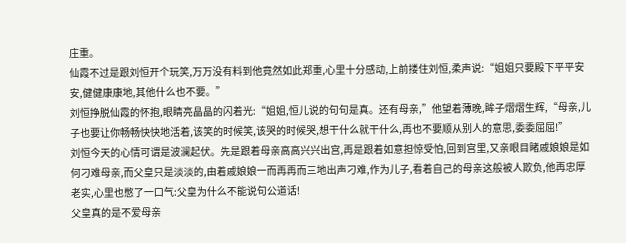庄重。
仙霞不过是跟刘恒开个玩笑,万万没有料到他竟然如此郑重,心里十分感动,上前搂住刘恒,柔声说:“姐姐只要殿下平平安安,健健康康地,其他什么也不要。”
刘恒挣脱仙霞的怀抱,眼睛亮晶晶的闪着光:“姐姐,恒儿说的句句是真。还有母亲,”他望着薄晚,眸子熠熠生辉,“母亲,儿子也要让你畅畅快快地活着,该笑的时候笑,该哭的时候哭,想干什么就干什么,再也不要顺从别人的意思,委委屈屈!”
刘恒今天的心情可谓是波澜起伏。先是跟着母亲高高兴兴出宫,再是跟着如意担惊受怕,回到宫里,又亲眼目睹戚娘娘是如何刁难母亲,而父皇只是淡淡的,由着戚娘娘一而再再而三地出声刁难,作为儿子,看着自己的母亲这般被人欺负,他再忠厚老实,心里也憋了一口气:父皇为什么不能说句公道话!
父皇真的是不爱母亲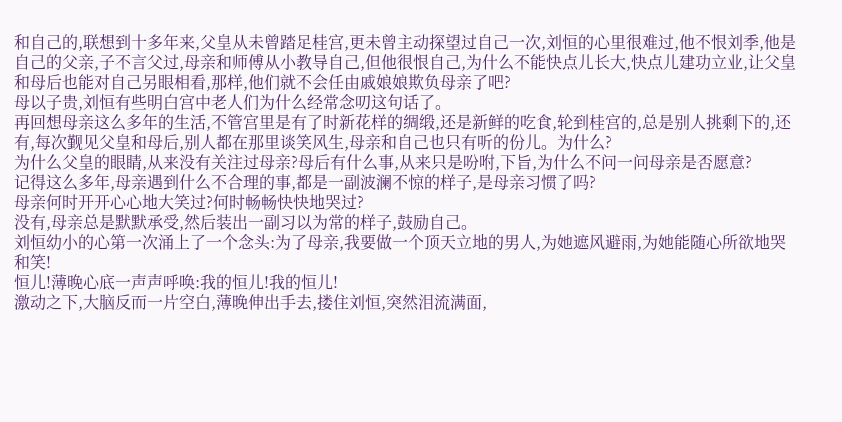和自己的,联想到十多年来,父皇从未曾踏足桂宫,更未曾主动探望过自己一次,刘恒的心里很难过,他不恨刘季,他是自己的父亲,子不言父过,母亲和师傅从小教导自己,但他很恨自己,为什么不能快点儿长大,快点儿建功立业,让父皇和母后也能对自己另眼相看,那样,他们就不会任由戚娘娘欺负母亲了吧?
母以子贵,刘恒有些明白宫中老人们为什么经常念叨这句话了。
再回想母亲这么多年的生活,不管宫里是有了时新花样的绸缎,还是新鲜的吃食,轮到桂宫的,总是别人挑剩下的,还有,每次觐见父皇和母后,别人都在那里谈笑风生,母亲和自己也只有听的份儿。为什么?
为什么父皇的眼睛,从来没有关注过母亲?母后有什么事,从来只是吩咐,下旨,为什么不问一问母亲是否愿意?
记得这么多年,母亲遇到什么不合理的事,都是一副波澜不惊的样子,是母亲习惯了吗?
母亲何时开开心心地大笑过?何时畅畅快快地哭过?
没有,母亲总是默默承受,然后装出一副习以为常的样子,鼓励自己。
刘恒幼小的心第一次涌上了一个念头:为了母亲,我要做一个顶天立地的男人,为她遮风避雨,为她能随心所欲地哭和笑!
恒儿!薄晚心底一声声呼唤:我的恒儿!我的恒儿!
激动之下,大脑反而一片空白,薄晚伸出手去,搂住刘恒,突然泪流满面,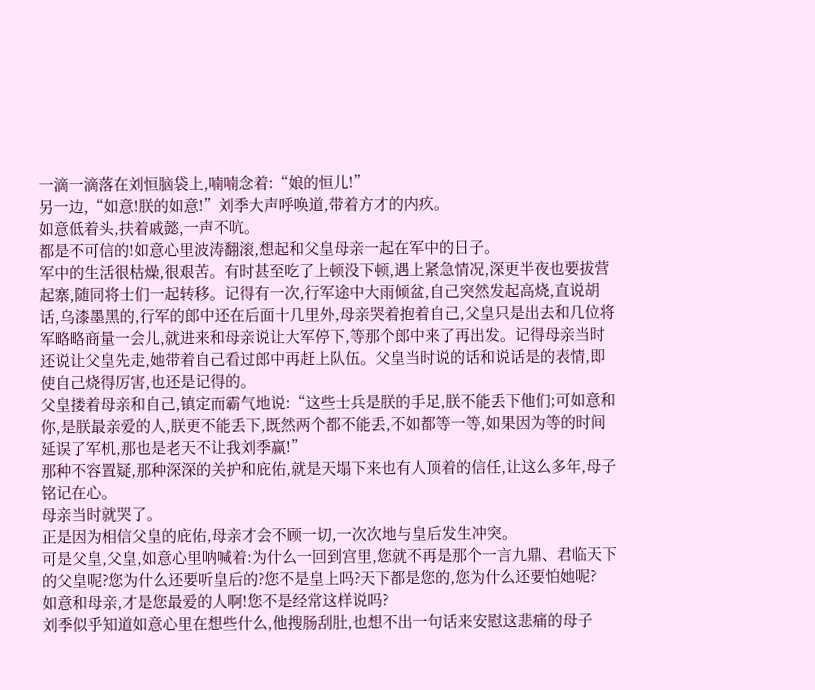一滴一滴落在刘恒脑袋上,喃喃念着:“娘的恒儿!”
另一边,“如意!朕的如意!”刘季大声呼唤道,带着方才的内疚。
如意低着头,扶着戚懿,一声不吭。
都是不可信的!如意心里波涛翻滚,想起和父皇母亲一起在军中的日子。
军中的生活很枯燥,很艰苦。有时甚至吃了上顿没下顿,遇上紧急情况,深更半夜也要拔营起寨,随同将士们一起转移。记得有一次,行军途中大雨倾盆,自己突然发起高烧,直说胡话,乌漆墨黑的,行军的郎中还在后面十几里外,母亲哭着抱着自己,父皇只是出去和几位将军略略商量一会儿,就进来和母亲说让大军停下,等那个郎中来了再出发。记得母亲当时还说让父皇先走,她带着自己看过郎中再赶上队伍。父皇当时说的话和说话是的表情,即使自己烧得厉害,也还是记得的。
父皇搂着母亲和自己,镇定而霸气地说:“这些士兵是朕的手足,朕不能丢下他们;可如意和你,是朕最亲爱的人,朕更不能丢下,既然两个都不能丢,不如都等一等,如果因为等的时间延误了军机,那也是老天不让我刘季赢!”
那种不容置疑,那种深深的关护和庇佑,就是天塌下来也有人顶着的信任,让这么多年,母子铭记在心。
母亲当时就哭了。
正是因为相信父皇的庇佑,母亲才会不顾一切,一次次地与皇后发生冲突。
可是父皇,父皇,如意心里呐喊着:为什么一回到宫里,您就不再是那个一言九鼎、君临天下的父皇呢?您为什么还要听皇后的?您不是皇上吗?天下都是您的,您为什么还要怕她呢?
如意和母亲,才是您最爱的人啊!您不是经常这样说吗?
刘季似乎知道如意心里在想些什么,他搜肠刮肚,也想不出一句话来安慰这悲痛的母子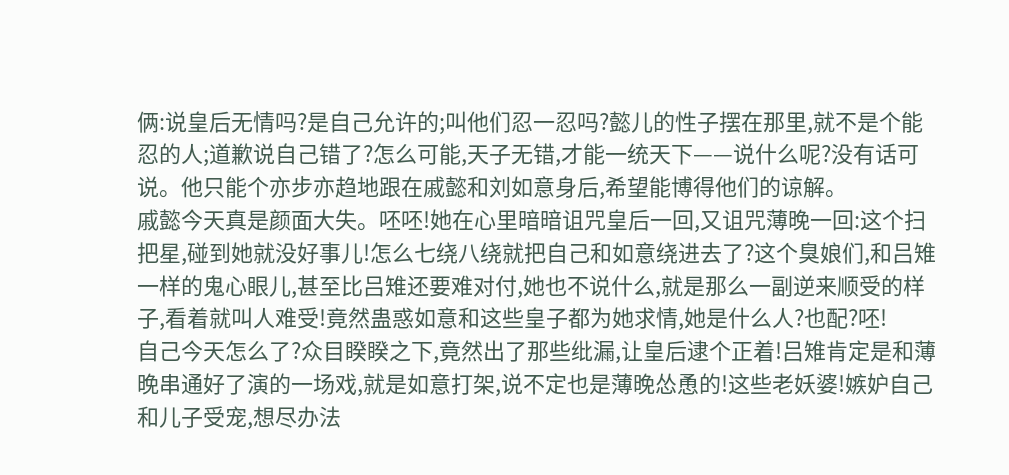俩:说皇后无情吗?是自己允许的;叫他们忍一忍吗?懿儿的性子摆在那里,就不是个能忍的人;道歉说自己错了?怎么可能,天子无错,才能一统天下——说什么呢?没有话可说。他只能个亦步亦趋地跟在戚懿和刘如意身后,希望能博得他们的谅解。
戚懿今天真是颜面大失。呸呸!她在心里暗暗诅咒皇后一回,又诅咒薄晚一回:这个扫把星,碰到她就没好事儿!怎么七绕八绕就把自己和如意绕进去了?这个臭娘们,和吕雉一样的鬼心眼儿,甚至比吕雉还要难对付,她也不说什么,就是那么一副逆来顺受的样子,看着就叫人难受!竟然蛊惑如意和这些皇子都为她求情,她是什么人?也配?呸!
自己今天怎么了?众目睽睽之下,竟然出了那些纰漏,让皇后逮个正着!吕雉肯定是和薄晚串通好了演的一场戏,就是如意打架,说不定也是薄晚怂恿的!这些老妖婆!嫉妒自己和儿子受宠,想尽办法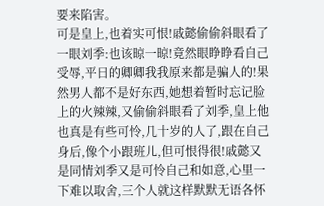要来陷害。
可是皇上,也着实可恨!戚懿偷偷斜眼看了一眼刘季:也该晾一晾!竟然眼睁睁看自己受辱,平日的卿卿我我原来都是骗人的!果然男人都不是好东西,她想着暂时忘记脸上的火辣辣,又偷偷斜眼看了刘季,皇上他也真是有些可怜,几十岁的人了,跟在自己身后,像个小跟班儿,但可恨得很!戚懿又是同情刘季又是可怜自己和如意,心里一下难以取舍,三个人就这样默默无语各怀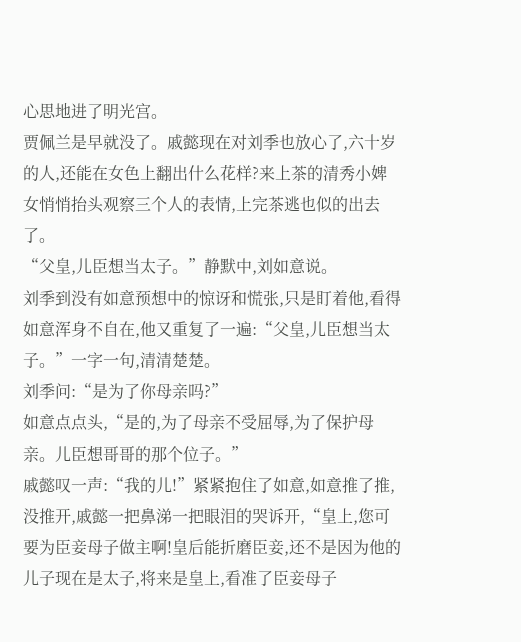心思地进了明光宫。
贾佩兰是早就没了。戚懿现在对刘季也放心了,六十岁的人,还能在女色上翻出什么花样?来上茶的清秀小婢女悄悄抬头观察三个人的表情,上完茶逃也似的出去了。
“父皇,儿臣想当太子。”静默中,刘如意说。
刘季到没有如意预想中的惊讶和慌张,只是盯着他,看得如意浑身不自在,他又重复了一遍:“父皇,儿臣想当太子。”一字一句,清清楚楚。
刘季问:“是为了你母亲吗?”
如意点点头,“是的,为了母亲不受屈辱,为了保护母亲。儿臣想哥哥的那个位子。”
戚懿叹一声:“我的儿!”紧紧抱住了如意,如意推了推,没推开,戚懿一把鼻涕一把眼泪的哭诉开,“皇上,您可要为臣妾母子做主啊!皇后能折磨臣妾,还不是因为他的儿子现在是太子,将来是皇上,看准了臣妾母子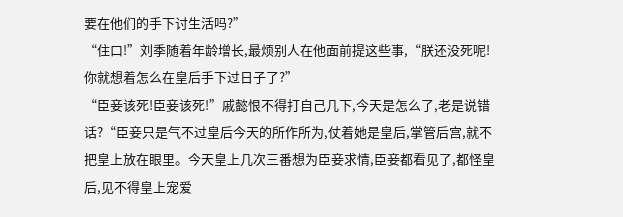要在他们的手下讨生活吗?”
“住口!”刘季随着年龄增长,最烦别人在他面前提这些事,“朕还没死呢!你就想着怎么在皇后手下过日子了?”
“臣妾该死!臣妾该死!”戚懿恨不得打自己几下,今天是怎么了,老是说错话?“臣妾只是气不过皇后今天的所作所为,仗着她是皇后,掌管后宫,就不把皇上放在眼里。今天皇上几次三番想为臣妾求情,臣妾都看见了,都怪皇后,见不得皇上宠爱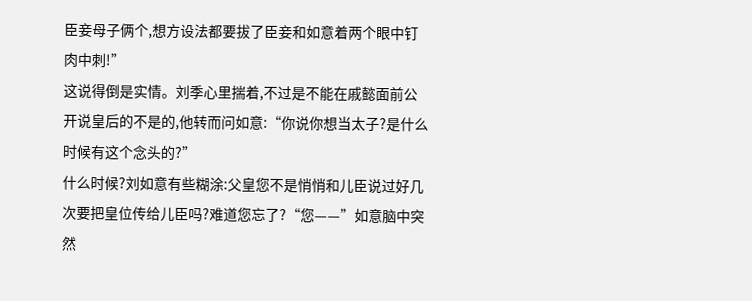臣妾母子俩个,想方设法都要拔了臣妾和如意着两个眼中钉肉中刺!”
这说得倒是实情。刘季心里揣着,不过是不能在戚懿面前公开说皇后的不是的,他转而问如意:“你说你想当太子?是什么时候有这个念头的?”
什么时候?刘如意有些糊涂:父皇您不是悄悄和儿臣说过好几次要把皇位传给儿臣吗?难道您忘了?“您——”如意脑中突然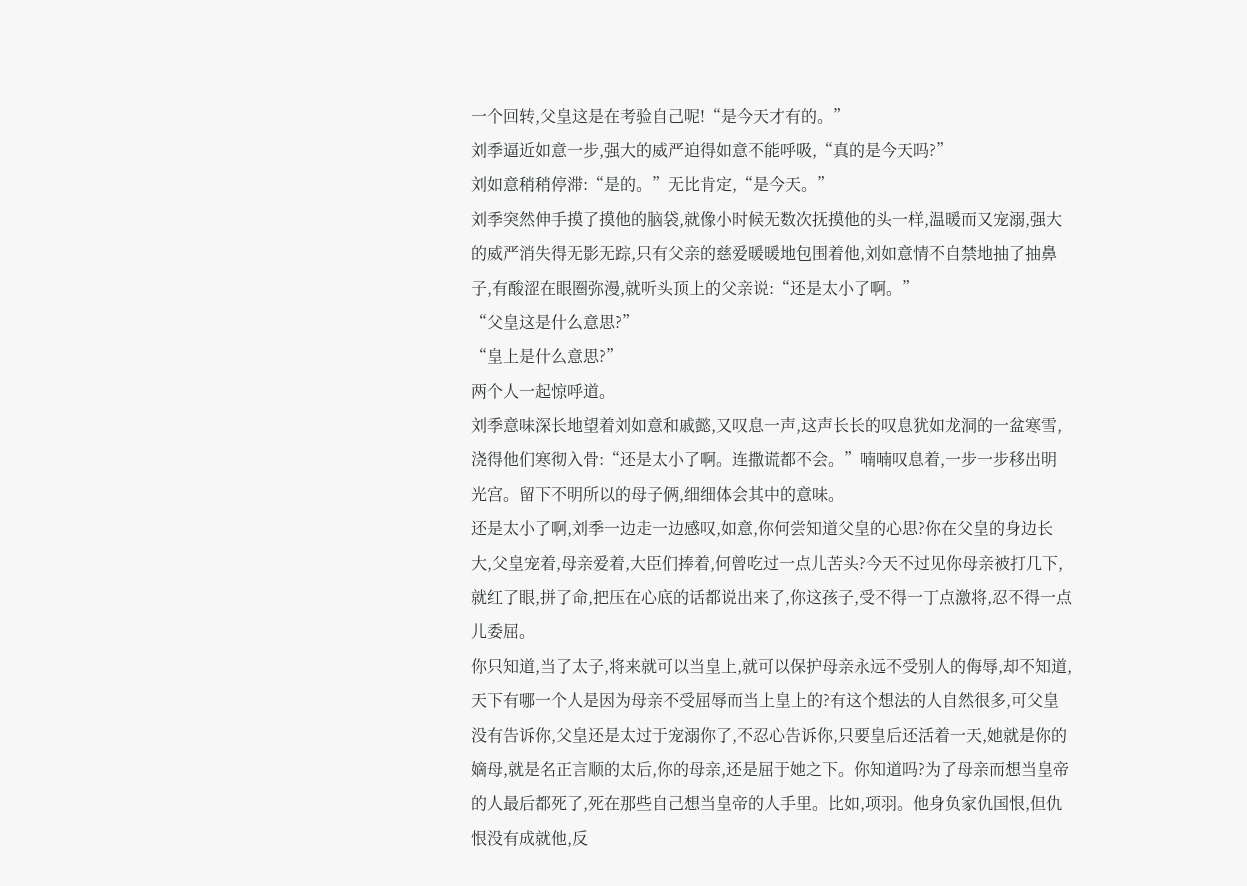一个回转,父皇这是在考验自己呢!“是今天才有的。”
刘季逼近如意一步,强大的威严迫得如意不能呼吸,“真的是今天吗?”
刘如意稍稍停滞:“是的。”无比肯定,“是今天。”
刘季突然伸手摸了摸他的脑袋,就像小时候无数次抚摸他的头一样,温暖而又宠溺,强大的威严消失得无影无踪,只有父亲的慈爱暖暖地包围着他,刘如意情不自禁地抽了抽鼻子,有酸涩在眼圈弥漫,就听头顶上的父亲说:“还是太小了啊。”
“父皇这是什么意思?”
“皇上是什么意思?”
两个人一起惊呼道。
刘季意味深长地望着刘如意和戚懿,又叹息一声,这声长长的叹息犹如龙洞的一盆寒雪,浇得他们寒彻入骨:“还是太小了啊。连撒谎都不会。”喃喃叹息着,一步一步移出明光宫。留下不明所以的母子俩,细细体会其中的意味。
还是太小了啊,刘季一边走一边感叹,如意,你何尝知道父皇的心思?你在父皇的身边长大,父皇宠着,母亲爱着,大臣们捧着,何曾吃过一点儿苦头?今天不过见你母亲被打几下,就红了眼,拼了命,把压在心底的话都说出来了,你这孩子,受不得一丁点激将,忍不得一点儿委屈。
你只知道,当了太子,将来就可以当皇上,就可以保护母亲永远不受别人的侮辱,却不知道,天下有哪一个人是因为母亲不受屈辱而当上皇上的?有这个想法的人自然很多,可父皇没有告诉你,父皇还是太过于宠溺你了,不忍心告诉你,只要皇后还活着一天,她就是你的嫡母,就是名正言顺的太后,你的母亲,还是屈于她之下。你知道吗?为了母亲而想当皇帝的人最后都死了,死在那些自己想当皇帝的人手里。比如,项羽。他身负家仇国恨,但仇恨没有成就他,反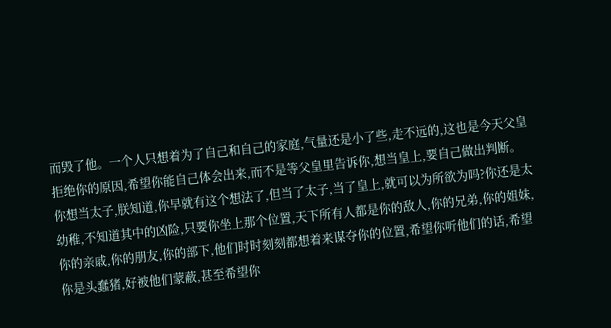而毁了他。一个人只想着为了自己和自己的家庭,气量还是小了些,走不远的,这也是今天父皇拒绝你的原因,希望你能自己体会出来,而不是等父皇里告诉你,想当皇上,要自己做出判断。
你想当太子,朕知道,你早就有这个想法了,但当了太子,当了皇上,就可以为所欲为吗?你还是太幼稚,不知道其中的凶险,只要你坐上那个位置,天下所有人都是你的敌人,你的兄弟,你的姐妹,你的亲戚,你的朋友,你的部下,他们时时刻刻都想着来谋夺你的位置,希望你听他们的话,希望你是头蠢猪,好被他们蒙蔽,甚至希望你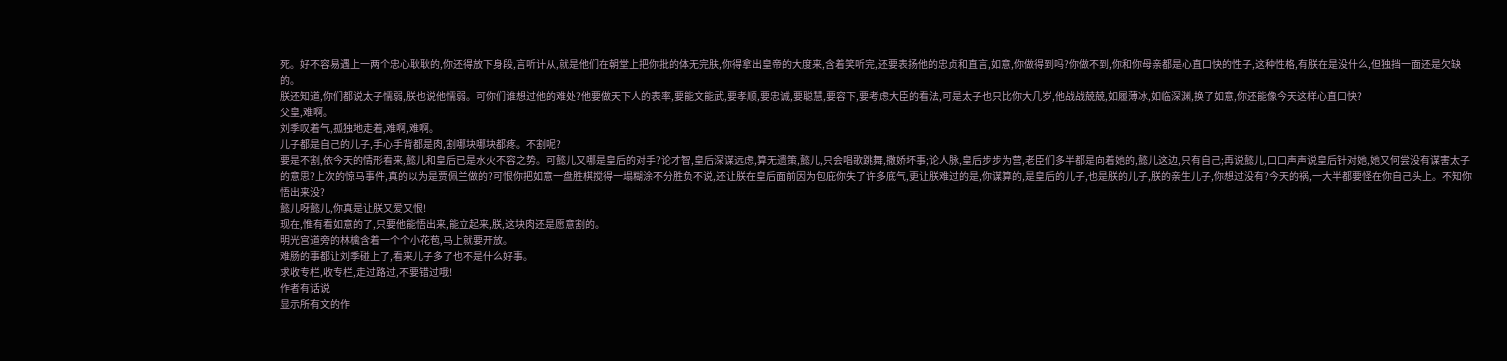死。好不容易遇上一两个忠心耿耿的,你还得放下身段,言听计从,就是他们在朝堂上把你批的体无完肤,你得拿出皇帝的大度来,含着笑听完,还要表扬他的忠贞和直言,如意,你做得到吗?你做不到,你和你母亲都是心直口快的性子,这种性格,有朕在是没什么,但独挡一面还是欠缺的。
朕还知道,你们都说太子懦弱,朕也说他懦弱。可你们谁想过他的难处?他要做天下人的表率,要能文能武,要孝顺,要忠诚,要聪慧,要容下,要考虑大臣的看法,可是太子也只比你大几岁,他战战兢兢,如履薄冰,如临深渊,换了如意,你还能像今天这样心直口快?
父皇,难啊。
刘季叹着气,孤独地走着,难啊,难啊。
儿子都是自己的儿子,手心手背都是肉,割哪块哪块都疼。不割呢?
要是不割,依今天的情形看来,懿儿和皇后已是水火不容之势。可懿儿又哪是皇后的对手?论才智,皇后深谋远虑,算无遗策,懿儿,只会唱歌跳舞,撒娇坏事;论人脉,皇后步步为营,老臣们多半都是向着她的,懿儿这边,只有自己;再说懿儿,口口声声说皇后针对她,她又何尝没有谋害太子的意思?上次的惊马事件,真的以为是贾佩兰做的?可恨你把如意一盘胜棋搅得一塌糊涂不分胜负不说,还让朕在皇后面前因为包庇你失了许多底气,更让朕难过的是,你谋算的,是皇后的儿子,也是朕的儿子,朕的亲生儿子,你想过没有?今天的祸,一大半都要怪在你自己头上。不知你悟出来没?
懿儿呀懿儿,你真是让朕又爱又恨!
现在,惟有看如意的了,只要他能悟出来,能立起来,朕,这块肉还是愿意割的。
明光宫道旁的林檎含着一个个小花苞,马上就要开放。
难肠的事都让刘季碰上了,看来儿子多了也不是什么好事。
求收专栏,收专栏,走过路过,不要错过哦!
作者有话说
显示所有文的作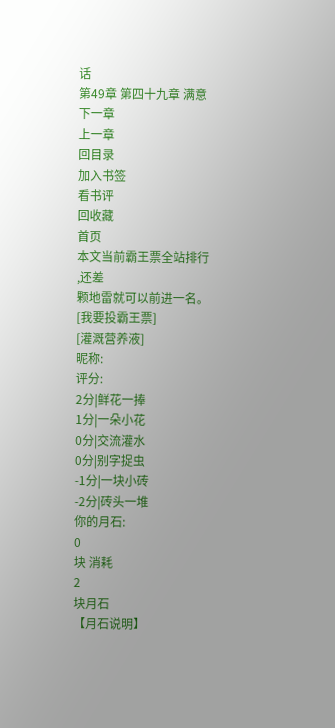话
第49章 第四十九章 满意
下一章
上一章
回目录
加入书签
看书评
回收藏
首页
本文当前霸王票全站排行
,还差
颗地雷就可以前进一名。
[我要投霸王票]
[灌溉营养液]
昵称:
评分:
2分|鲜花一捧
1分|一朵小花
0分|交流灌水
0分|别字捉虫
-1分|一块小砖
-2分|砖头一堆
你的月石:
0
块 消耗
2
块月石
【月石说明】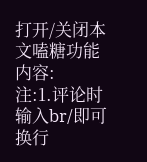打开/关闭本文嗑糖功能
内容:
注:1.评论时输入br/即可换行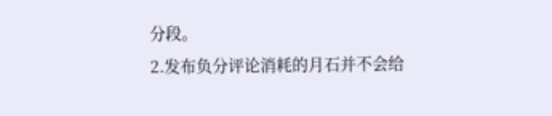分段。
2.发布负分评论消耗的月石并不会给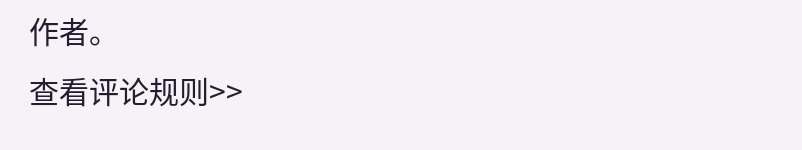作者。
查看评论规则>>